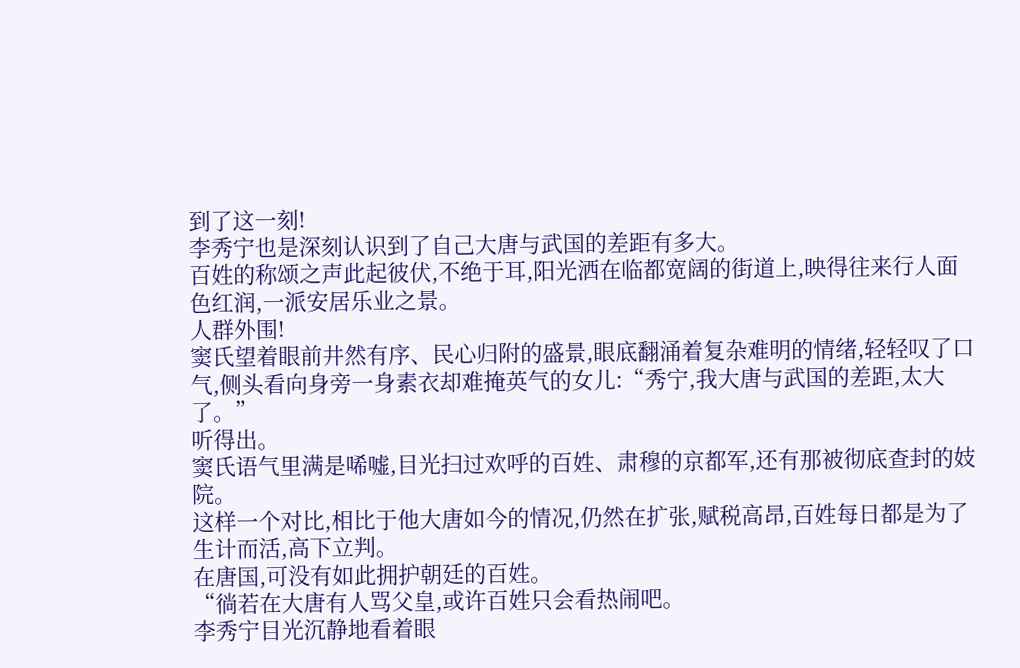到了这一刻!
李秀宁也是深刻认识到了自己大唐与武国的差距有多大。
百姓的称颂之声此起彼伏,不绝于耳,阳光洒在临都宽阔的街道上,映得往来行人面色红润,一派安居乐业之景。
人群外围!
窦氏望着眼前井然有序、民心归附的盛景,眼底翻涌着复杂难明的情绪,轻轻叹了口气,侧头看向身旁一身素衣却难掩英气的女儿:“秀宁,我大唐与武国的差距,太大了。”
听得出。
窦氏语气里满是唏嘘,目光扫过欢呼的百姓、肃穆的京都军,还有那被彻底查封的妓院。
这样一个对比,相比于他大唐如今的情况,仍然在扩张,赋税高昂,百姓每日都是为了生计而活,高下立判。
在唐国,可没有如此拥护朝廷的百姓。
“徜若在大唐有人骂父皇,或许百姓只会看热闹吧。
李秀宁目光沉静地看着眼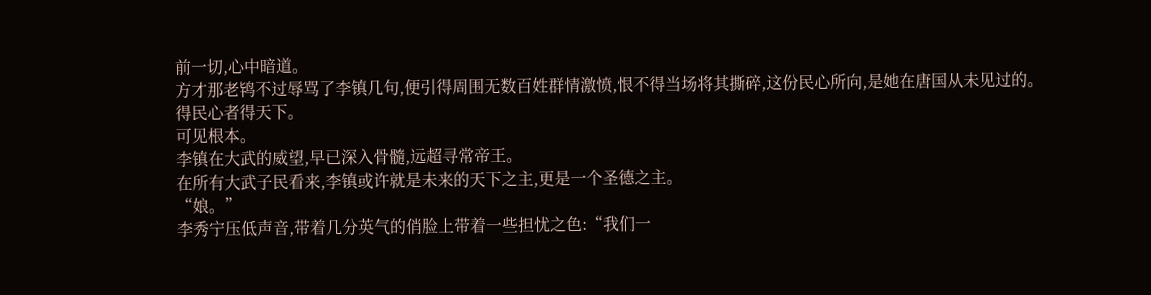前一切,心中暗道。
方才那老鸨不过辱骂了李镇几句,便引得周围无数百姓群情激愤,恨不得当场将其撕碎,这份民心所向,是她在唐国从未见过的。
得民心者得天下。
可见根本。
李镇在大武的威望,早已深入骨髓,远超寻常帝王。
在所有大武子民看来,李镇或许就是未来的天下之主,更是一个圣德之主。
“娘。”
李秀宁压低声音,带着几分英气的俏脸上带着一些担忧之色:“我们一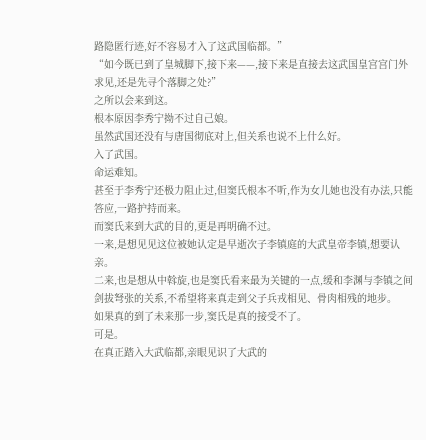路隐匿行迹,好不容易才入了这武国临都。”
“如今既已到了皇城脚下,接下来——,接下来是直接去这武国皇宫宫门外求见,还是先寻个落脚之处?”
之所以会来到这。
根本原因李秀宁拗不过自己娘。
虽然武国还没有与唐国彻底对上,但关系也说不上什么好。
入了武国。
命运难知。
甚至于李秀宁还极力阻止过,但窦氏根本不听,作为女儿她也没有办法,只能答应,一路护持而来。
而窦氏来到大武的目的,更是再明确不过。
一来,是想见见这位被她认定是早逝次子李镇庭的大武皇帝李镇,想要认亲。
二来,也是想从中斡旋,也是窦氏看来最为关键的一点,缓和李渊与李镇之间剑拔弩张的关系,不希望将来真走到父子兵戎相见、骨肉相残的地步。
如果真的到了未来那一步,窦氏是真的接受不了。
可是。
在真正踏入大武临都,亲眼见识了大武的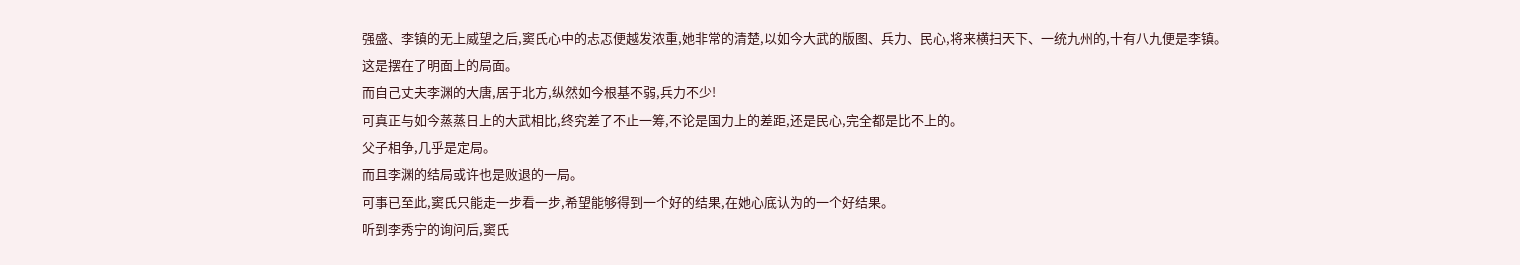强盛、李镇的无上威望之后,窦氏心中的忐忑便越发浓重,她非常的清楚,以如今大武的版图、兵力、民心,将来横扫天下、一统九州的,十有八九便是李镇。
这是摆在了明面上的局面。
而自己丈夫李渊的大唐,居于北方,纵然如今根基不弱,兵力不少!
可真正与如今蒸蒸日上的大武相比,终究差了不止一筹,不论是国力上的差距,还是民心,完全都是比不上的。
父子相争,几乎是定局。
而且李渊的结局或许也是败退的一局。
可事已至此,窦氏只能走一步看一步,希望能够得到一个好的结果,在她心底认为的一个好结果。
听到李秀宁的询问后,窦氏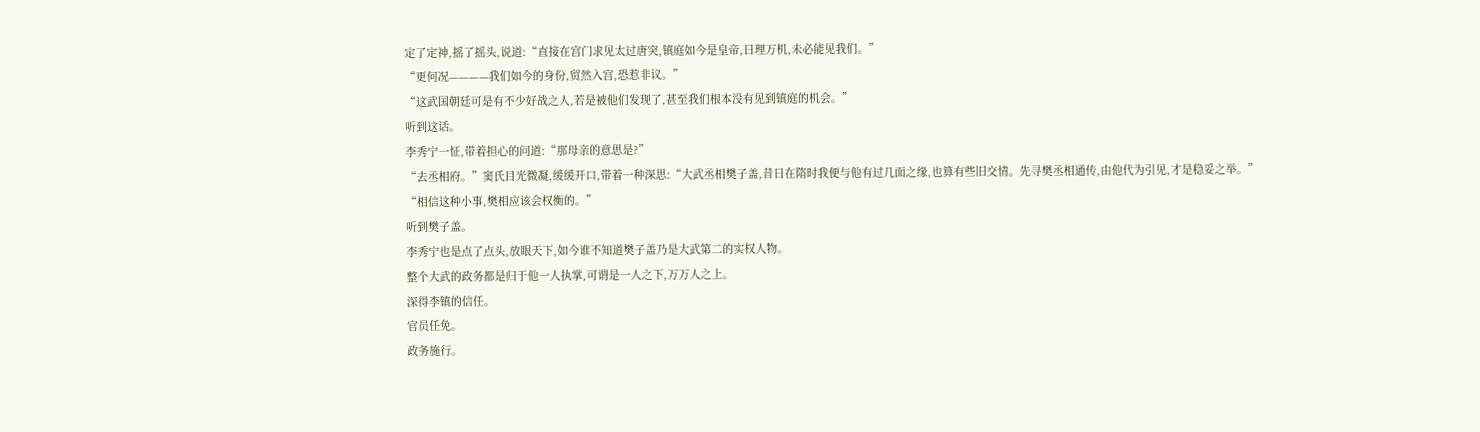定了定神,摇了摇头,说道:“直接在宫门求见太过唐突,镇庭如今是皇帝,日理万机,未必能见我们。”
“更何况————我们如今的身份,贸然入宫,恐惹非议。”
“这武国朝廷可是有不少好战之人,若是被他们发现了,甚至我们根本没有见到镇庭的机会。”
听到这话。
李秀宁一怔,带着担心的问道:“那母亲的意思是?”
“去丞相府。”窦氏目光微凝,缓缓开口,带着一种深思:“大武丞相樊子盖,昔日在隋时我便与他有过几面之缘,也算有些旧交情。先寻樊丞相通传,由他代为引见,才是稳妥之举。”
“相信这种小事,樊相应该会权衡的。”
听到樊子盖。
李秀宁也是点了点头,放眼天下,如今谁不知道樊子盖乃是大武第二的实权人物。
整个大武的政务都是归于他一人执掌,可谓是一人之下,万万人之上。
深得李镇的信任。
官员任免。
政务施行。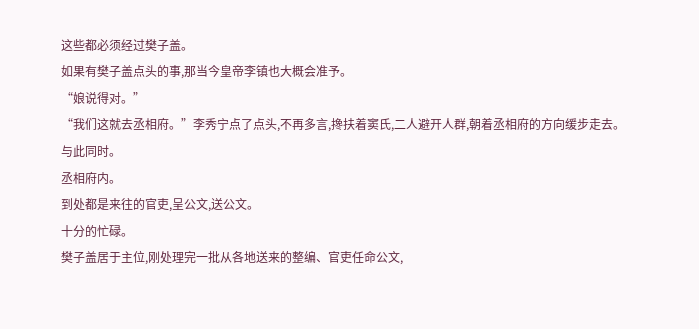这些都必须经过樊子盖。
如果有樊子盖点头的事,那当今皇帝李镇也大概会准予。
“娘说得对。”
“我们这就去丞相府。”李秀宁点了点头,不再多言,搀扶着窦氏,二人避开人群,朝着丞相府的方向缓步走去。
与此同时。
丞相府内。
到处都是来往的官吏,呈公文,送公文。
十分的忙碌。
樊子盖居于主位,刚处理完一批从各地送来的整编、官吏任命公文,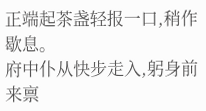正端起茶盏轻报一口,稍作歇息。
府中仆从快步走入,躬身前来禀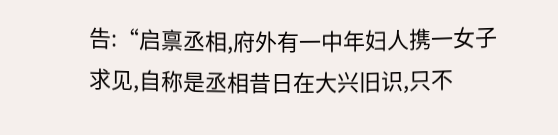告:“启禀丞相,府外有一中年妇人携一女子求见,自称是丞相昔日在大兴旧识,只不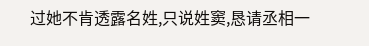过她不肯透露名姓,只说姓窦,恳请丞相一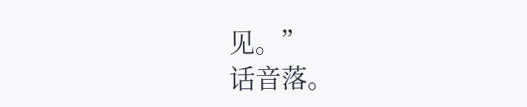见。”
话音落。